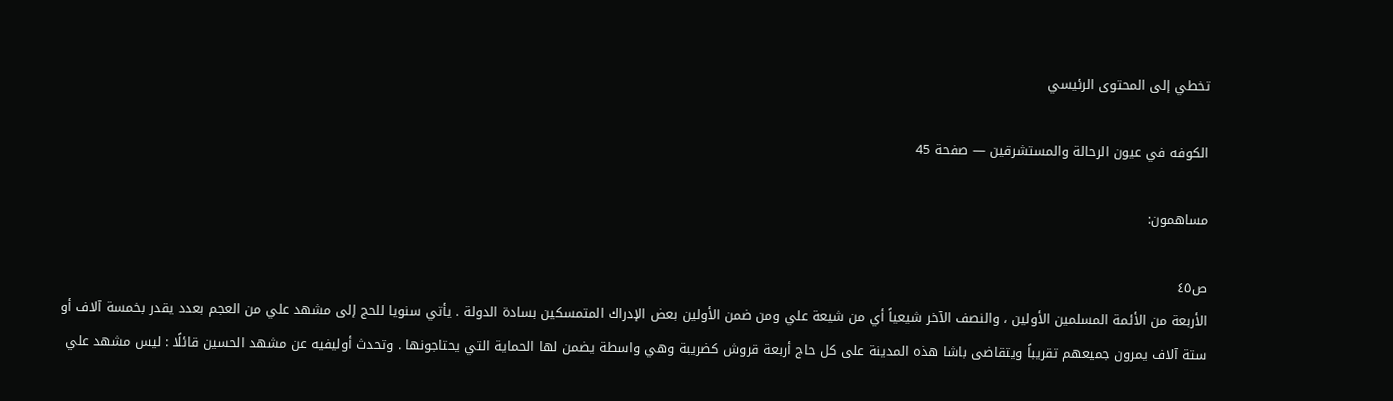تخطي إلى المحتوى الرئيسي

الكوفه في عيون الرحالة والمستشرقين — صفحة 45

مساهمون:

ص٤٥
الأربعة من الأئمة المسلمين الأولين ، والنصف الآخر شيعياً أي من شيعة علي ومن ضمن الأولين بعض الإدراك المتمسكين بسادة الدولة . يأتي سنويا للحج إلى مشهد علي من العجم بعدد يقدر بخمسة آلاف أو ستة آلاف يمرون جميعهم تقريباً ويتقاضى باشا هذه المدينة على كل حاج أربعة قروش كضريبة وهي واسطة يضمن لها الحماية التي يحتاجونها . وتحدث أوليفيه عن مشهد الحسين قائلًا : ليس مشهد علي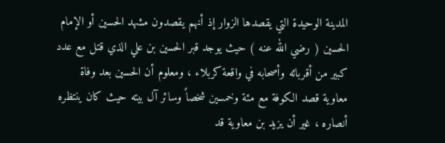المدينة الوحيدة التي يقصدها الزوار إذ أنهم يقصدون مشهد الحسين أو الإمام الحسين ( رضي الله عنه ) حيث يوجد قبر الحسين بن علي الذي قتل مع عدد كبير من أقربائه وأصحابه في واقعة كربلاء ، ومعلوم أن الحسين بعد وفاة معاوية قصد الكوفة مع مئة وخمسين شخصاً وسائر آل بيته حيث كان ينتظره أنصاره ، غير أن يزيد بن معاوية قد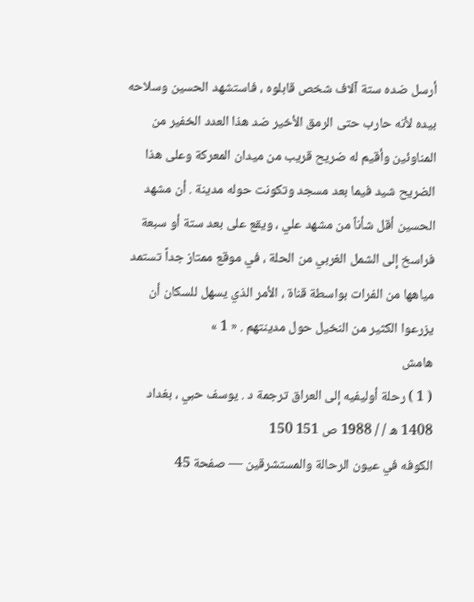أرسل ضده ستة آلاف شخص قابلوه ، فاستشهد الحسين وسلاحه بيده لأنه حارب حتى الرمق الأخير ضد هذا العدد الخفير من المناوئين وأقيم له ضريح قريب من ميدان المعركة وعلى هذا الضريح شيد فيما بعد مسجد وتكونت حوله مدينة . أن مشهد الحسين أقل شأناً من مشهد علي ، ويقع على بعد ستة أو سبعة فراسخ إلى الشمل الغربي من الحلة ، في موقع ممتاز جداً تستمد مياهها من الفرات بواسطة قناة ، الأمر الذي يسهل للسكان أن يزرعوا الكثير من النخيل حول مدينتهم . « 1 »
هامش
( 1 ) رحلة أوليفيه إلى العراق ترجمة د . يوسف حبي ، بغداد 1408 ه / / 1988 ص 151 150
الكوفه في عيون الرحالة والمستشرقين — صفحة 45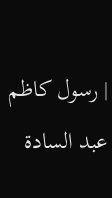| رسول كاظم عبد السادة